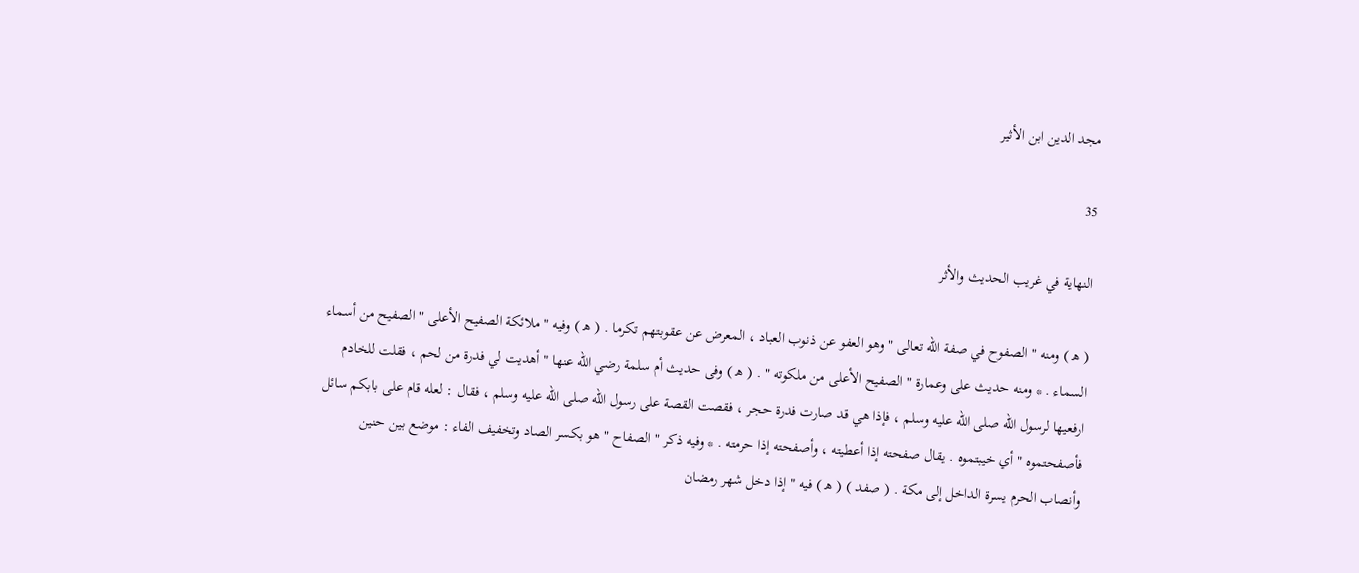مجد الدين ابن الأثير

35

النهاية في غريب الحديث والأثر

( ه‍ ) ومنه " الصفوح في صفة الله تعالى " وهو العفو عن ذنوب العباد ، المعرض عن عقوبتهم تكرما . ( ه‍ ) وفيه " ملائكة الصفيح الأعلى " الصفيح من أسماء السماء . * ومنه حديث على وعمارة " الصفيح الأعلى من ملكوته " . ( ه‍ ) وفى حديث أم سلمة رضي الله عنها " أهديت لي فدرة من لحم ، فقلت للخادم ارفعيها لرسول الله صلى الله عليه وسلم ، فإذا هي قد صارت فدرة حجر ، فقصت القصة على رسول الله صلى الله عليه وسلم ، فقال : لعله قام على بابكم سائل فأصفحتموه " أي خيبتموه . يقال صفحته إذا أعطيته ، وأصفحته إذا حرمته . * وفيه ذكر " الصفاح " هو بكسر الصاد وتخفيف الفاء : موضع بين حنين وأنصاب الحرم يسرة الداخل إلى مكة . ( صفد ) ( ه‍ ) فيه " إذا دخل شهر رمضان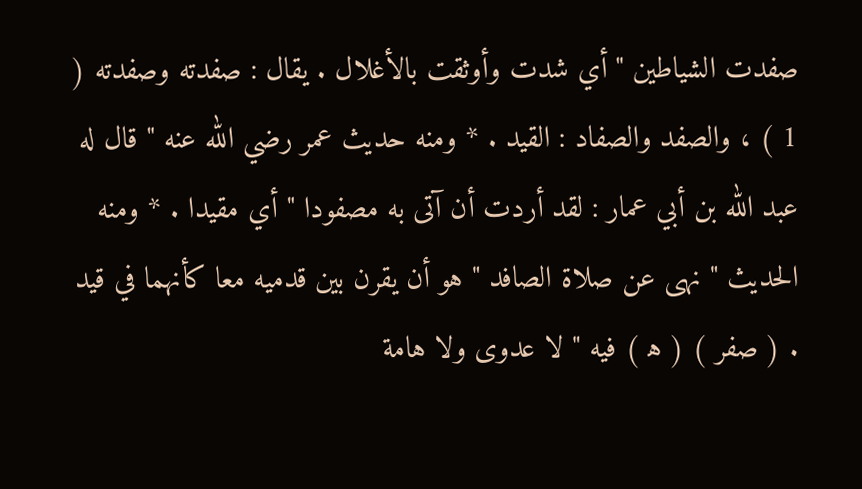صفدت الشياطين " أي شدت وأوثقت بالأغلال . يقال : صفدته وصفدته ( 1 ) ، والصفد والصفاد : القيد . * ومنه حديث عمر رضي الله عنه " قال له عبد الله بن أبي عمار : لقد أردت أن آتى به مصفودا " أي مقيدا . * ومنه الحديث " نهى عن صلاة الصافد " هو أن يقرن بين قدميه معا كأنهما في قيد . ( صفر ) ( ه‍ ) فيه " لا عدوى ولا هامة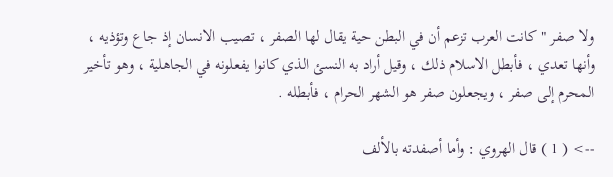ولا صفر " كانت العرب تزعم أن في البطن حية يقال لها الصفر ، تصيب الانسان إذ جاع وتؤذيه ، وأنها تعدي ، فأبطل الاسلام ذلك ، وقيل أراد به النسئ الذي كانوا يفعلونه في الجاهلية ، وهو تأخير المحرم إلى صفر ، ويجعلون صفر هو الشهر الحرام ، فأبطله .

--> ( 1 ) قال الهروي : وأما أصفدته بالألف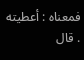فمعناه : أعطيته . قال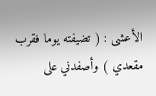الأعشى : ( تضيفته يوما فقرب مقعدي ) وأصفدني على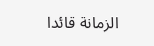الزمانة قائدا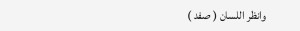وانظر اللسان ( صفد )